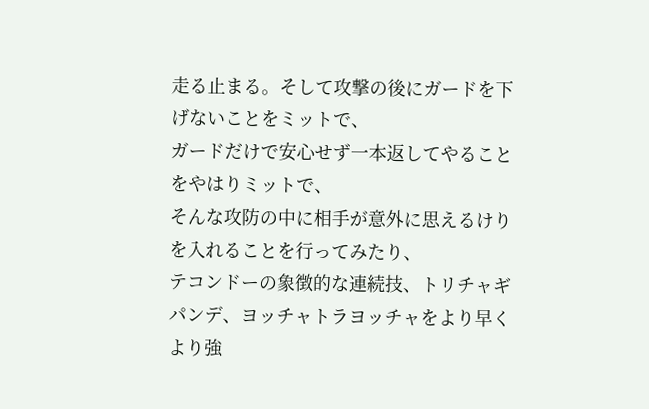走る止まる。そして攻撃の後にガードを下げないことをミットで、
ガードだけで安心せず一本返してやることをやはりミットで、
そんな攻防の中に相手が意外に思えるけりを入れることを行ってみたり、
テコンドーの象徴的な連続技、トリチャギパンデ、ヨッチャトラヨッチャをより早くより強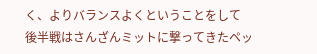く、よりバランスよくということをして
後半戦はさんざんミットに撃ってきたペッ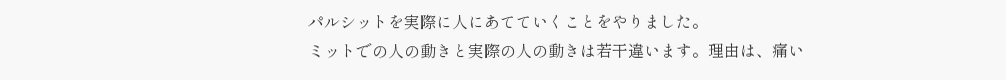パルシットを実際に人にあてていくことをやりました。
ミットでの人の動きと実際の人の動きは若干違います。理由は、痛い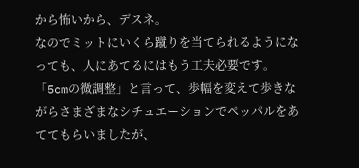から怖いから、デスネ。
なのでミットにいくら蹴りを当てられるようになっても、人にあてるにはもう工夫必要です。
「5cmの微調整」と言って、歩幅を変えて歩きながらさまざまなシチュエーションでペッパルをあててもらいましたが、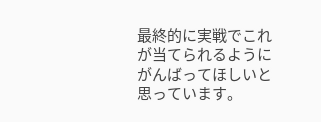最終的に実戦でこれが当てられるようにがんばってほしいと思っています。